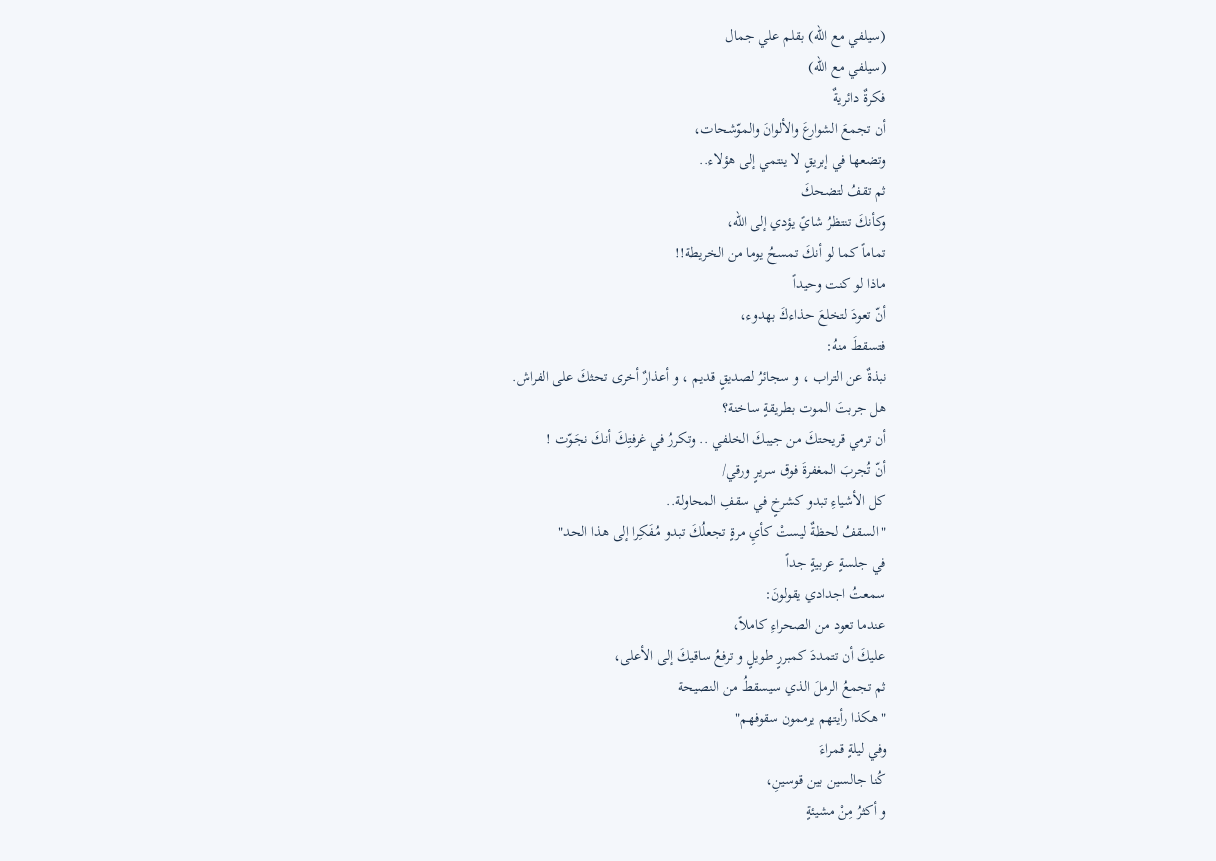(سيلفي مع الله) بقلم علي جمال
(سيلفي مع الله)
فكرةٌ دائريةٌ
أن تجمعَ الشوارعَ والألوانَ والموّشحات،
وتضعها في إبريقٍ لا ينتمي إلى هؤلاء..
ثم تقفُ لتضحكَ
وكأنكَ تنتظرُ شايً يؤدي إلى الله،
تماماً كما لو أنكَ تمسحُ يوما من الخريطة!!
ماذا لو كنت وحيداً
أنّ تعودَ لتخلعَ حذاءكَ بهدوء،
فتسقطَ منهُ:
نبذةٌ عن التراب ، و سجائرُ لصديقٍ قديم ، و أعذارٌ أخرى تحثكَ على الفراش.
هل جربتَ الموت بطريقةٍ ساخنة؟
أن ترمي قريحتكَ من جيبكَ الخلفي .. وتكررُ في غرفتِكَ أنكَ نجَـوّت !
أنّ تُجربَ المغفرةَ فوق سريرٍ ورقي/
كل الأشياءِ تبدو كشرخٍ في سقفِ المحاولة..
"السقفُ لحظةٌ ليستْ كأيِ مرةٍ تجعلُكَ تبدو مُـفَكِرا إلى هذا الحد"
في جلسةٍ عربيةٍ جداً
سمعتُ اجدادي يقولونَ:
عندما تعود من الصحراءِ كاملاً،
عليكَ أن تتمددَ كمبررٍ طويلٍ و ترفعُ ساقيكَ إلى الأعلى،
ثم تجمعُ الرملَ الذي سيسقطُ من النصيحة
"هكذا رأيتهم يرممون سقوفهم"
وفي ليلةٍ قمراءَ
كُنا جالسين بين قوسينِ،
و أكثرُ مِنْ مشيئةٍ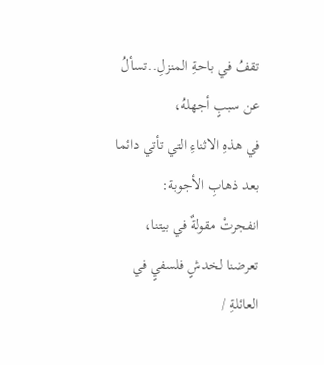تقفُ في باحةِ المنزلِ..تسألُ عن سببٍ أجهلهُ،
في هذهِ الاثناءِ التي تأتي دائما بعد ذهابِ الأجوبة:
انفجرتْ مقولةٌ في بيتنا،
تعرضنا لخدشٍ فلسفيٍ في العائلةِ /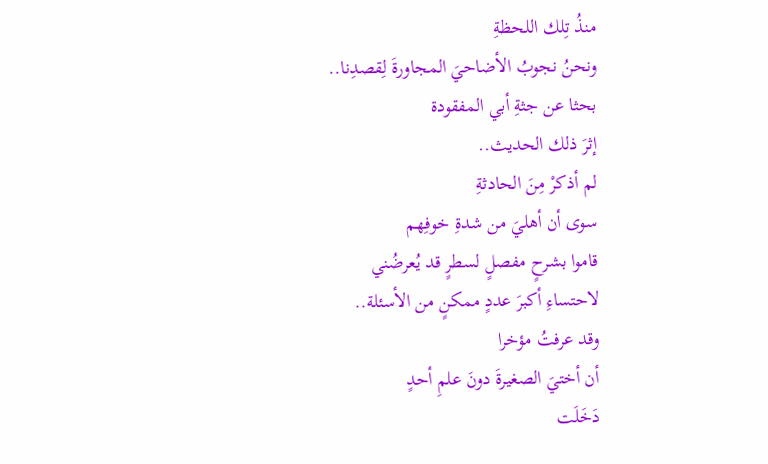منذُ تِلك اللحظةِ
ونحنُ نجوبُ الأضاحيَ المجاورةَ لِقصدِنا..
بحثا عن جثةِ أبي المفقودة
إثرَ ذلك الحديث..
لم أذكرْ مِنَ الحادثةِ
سوى أن أهليَ من شدةِ خوفِهم
قاموا بشرحٍ مفصلٍ لسطرٍ قد يُعرضُني
لاحتساءِ أكبرَ عددٍ ممكنٍ من الأسئلة..
وقد عرفتُ مؤخرا
أن أختيَ الصغيرةَ دونَ علمِ أحدٍ
دَخَلَت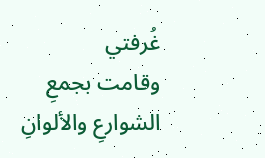غُرفتي
وقامت بجمعِ الشوارعِ والألوانِ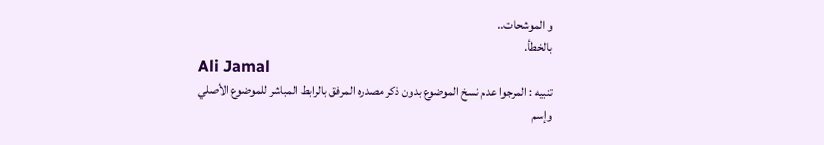و الموشحات..
بالخطأ.
Ali Jamal
تنبيه : المرجوا عدم نسخ الموضوع بدون ذكر مصدره المرفق بالرابط المباشر للموضوع الأصلي وإسم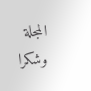المجلة وشكرا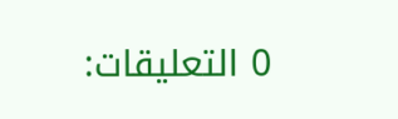0 التعليقات: